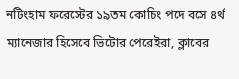নটিংহাম ফরেস্টের ১৯তম কোচিং পদে বসে ৪র্থ ম্যানেজার হিসেবে ভিটোর পেরেইরা, ক্লাবের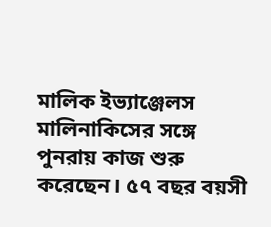মালিক ইভ্যাঞ্জেলস মালিনাকিসের সঙ্গে পুনরায় কাজ শুরু করেছেন। ৫৭ বছর বয়সী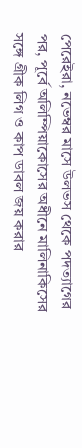পেরেইরা, নভেম্বর মাসে উলভস থেকে পদত্যাগের পর, পূর্বে অলিম্পিয়াকোসের অধীনে মালিনাকিসের সঙ্গে গ্রীক লিগ ও কাপ ডাবল জয় করার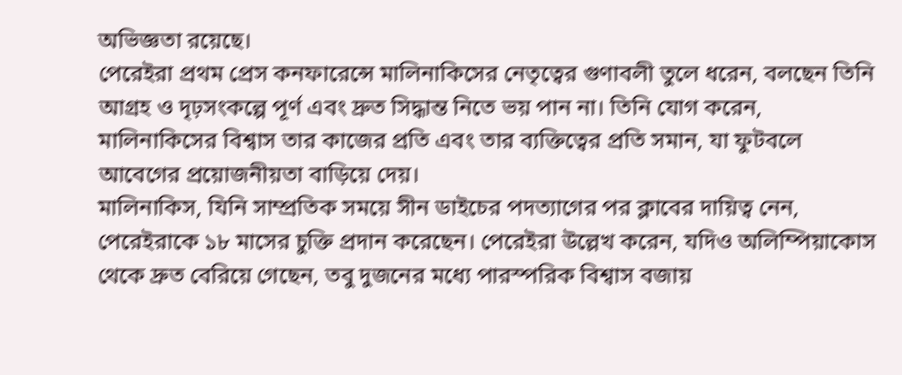অভিজ্ঞতা রয়েছে।
পেরেইরা প্রথম প্রেস কনফারেন্সে মালিনাকিসের নেতৃত্বের গুণাবলী তুলে ধরেন, বলছেন তিনি আগ্রহ ও দৃঢ়সংকল্পে পূর্ণ এবং দ্রুত সিদ্ধান্ত নিতে ভয় পান না। তিনি যোগ করেন, মালিনাকিসের বিশ্বাস তার কাজের প্রতি এবং তার ব্যক্তিত্বের প্রতি সমান, যা ফুটবলে আবেগের প্রয়োজনীয়তা বাড়িয়ে দেয়।
মালিনাকিস, যিনি সাম্প্রতিক সময়ে সীন ডাইচের পদত্যাগের পর ক্লাবের দায়িত্ব নেন, পেরেইরাকে ১৮ মাসের চুক্তি প্রদান করেছেন। পেরেইরা উল্লেখ করেন, যদিও অলিম্পিয়াকোস থেকে দ্রুত বেরিয়ে গেছেন, তবু দুজনের মধ্যে পারস্পরিক বিশ্বাস বজায়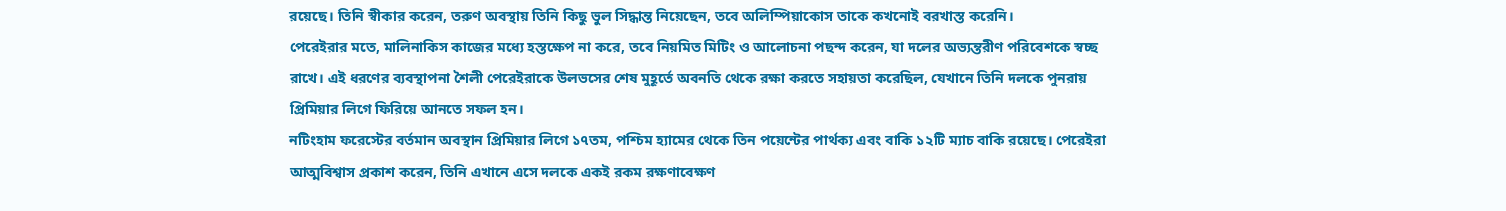রয়েছে। তিনি স্বীকার করেন, তরুণ অবস্থায় তিনি কিছু ভুল সিদ্ধান্ত নিয়েছেন, তবে অলিম্পিয়াকোস তাকে কখনোই বরখাস্ত করেনি।
পেরেইরার মতে, মালিনাকিস কাজের মধ্যে হস্তক্ষেপ না করে, তবে নিয়মিত মিটিং ও আলোচনা পছন্দ করেন, যা দলের অভ্যন্তরীণ পরিবেশকে স্বচ্ছ রাখে। এই ধরণের ব্যবস্থাপনা শৈলী পেরেইরাকে উলভসের শেষ মুহূর্তে অবনতি থেকে রক্ষা করতে সহায়তা করেছিল, যেখানে তিনি দলকে পুনরায় প্রিমিয়ার লিগে ফিরিয়ে আনতে সফল হন।
নটিংহাম ফরেস্টের বর্তমান অবস্থান প্রিমিয়ার লিগে ১৭তম, পশ্চিম হ্যামের থেকে তিন পয়েন্টের পার্থক্য এবং বাকি ১২টি ম্যাচ বাকি রয়েছে। পেরেইরা আত্মবিশ্বাস প্রকাশ করেন, তিনি এখানে এসে দলকে একই রকম রক্ষণাবেক্ষণ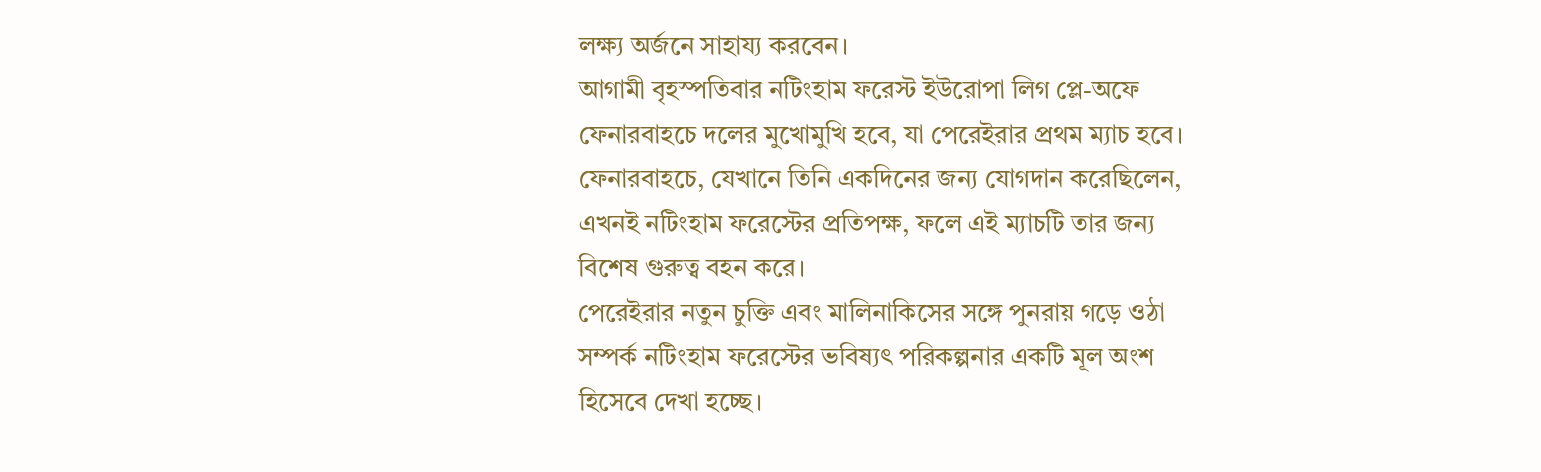লক্ষ্য অর্জনে সাহায্য করবেন।
আগামী বৃহস্পতিবার নটিংহাম ফরেস্ট ইউরোপা লিগ প্লে-অফে ফেনারবাহচে দলের মুখোমুখি হবে, যা পেরেইরার প্রথম ম্যাচ হবে। ফেনারবাহচে, যেখানে তিনি একদিনের জন্য যোগদান করেছিলেন, এখনই নটিংহাম ফরেস্টের প্রতিপক্ষ, ফলে এই ম্যাচটি তার জন্য বিশেষ গুরুত্ব বহন করে।
পেরেইরার নতুন চুক্তি এবং মালিনাকিসের সঙ্গে পুনরায় গড়ে ওঠা সম্পর্ক নটিংহাম ফরেস্টের ভবিষ্যৎ পরিকল্পনার একটি মূল অংশ হিসেবে দেখা হচ্ছে।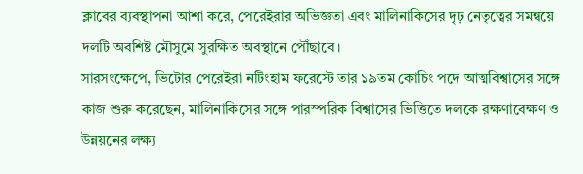ক্লাবের ব্যবস্থাপনা আশা করে, পেরেইরার অভিজ্ঞতা এবং মালিনাকিসের দৃঢ় নেতৃত্বের সমন্বয়ে দলটি অবশিষ্ট মৌসুমে সুরক্ষিত অবস্থানে পৌঁছাবে।
সারসংক্ষেপে, ভিটোর পেরেইরা নটিংহাম ফরেস্টে তার ১৯তম কোচিং পদে আত্মবিশ্বাসের সঙ্গে কাজ শুরু করেছেন, মালিনাকিসের সঙ্গে পারস্পরিক বিশ্বাসের ভিত্তিতে দলকে রক্ষণাবেক্ষণ ও উন্নয়নের লক্ষ্য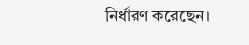নির্ধারণ করেছেন।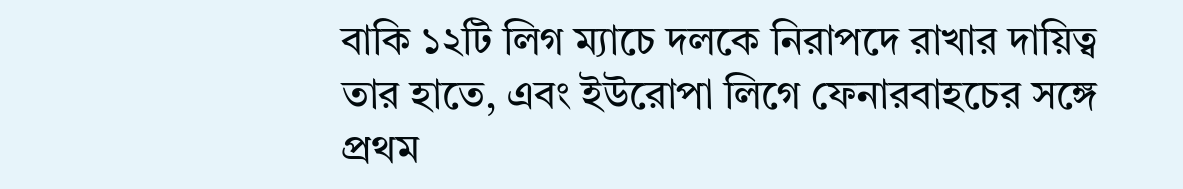বাকি ১২টি লিগ ম্যাচে দলকে নিরাপদে রাখার দায়িত্ব তার হাতে, এবং ইউরোপা লিগে ফেনারবাহচের সঙ্গে প্রথম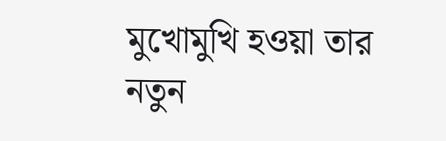মুখোমুখি হওয়া তার নতুন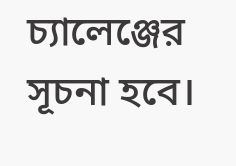চ্যালেঞ্জের সূচনা হবে।